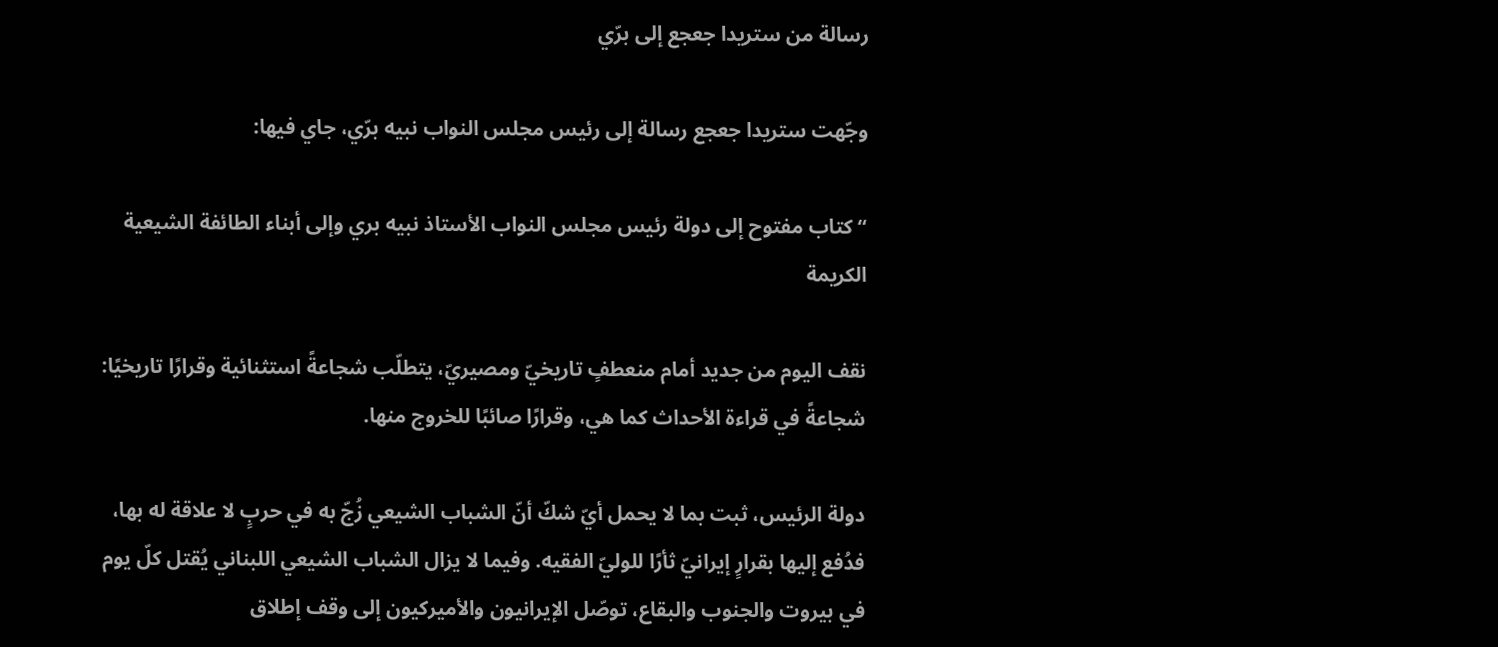رسالة من ستريدا جعجع إلى برّي

وجّهت ستريدا جعجع رسالة إلى رئيس مجلس النواب نبيه برّي، جاي فيها:

“كتاب مفتوح إلى دولة رئيس مجلس النواب الأستاذ نبيه بري وإلى أبناء الطائفة الشيعية الكريمة

نقف اليوم من جديد أمام منعطفٍ تاريخيّ ومصيريّ، يتطلّب شجاعةً استثنائية وقرارًا تاريخيًا: شجاعةً في قراءة الأحداث كما هي، وقرارًا صائبًا للخروج منها.

دولة الرئيس، ثبت بما لا يحمل أيّ شكّ أنّ الشباب الشيعي زُجّ به في حربٍ لا علاقة له بها، فدُفع إليها بقرارٍ إيرانيّ ثأرًا للوليّ الفقيه. وفيما لا يزال الشباب الشيعي اللبناني يُقتل كلّ يوم في بيروت والجنوب والبقاع، توصّل الإيرانيون والأميركيون إلى وقف إطلاق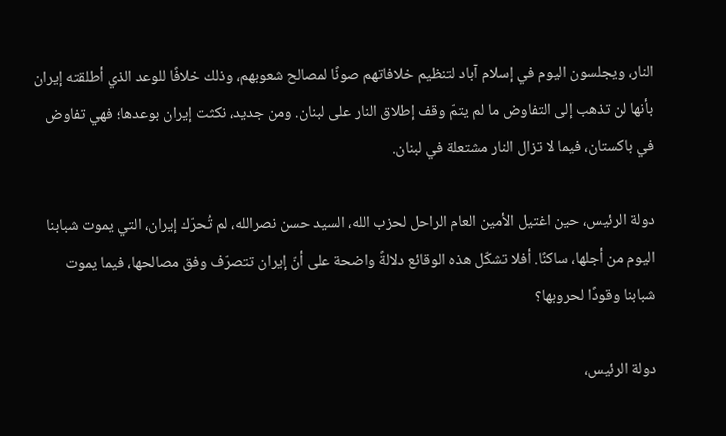النار، ويجلسون اليوم في إسلام آباد لتنظيم خلافاتهم صونًا لمصالح شعوبهم، وذلك خلافًا للوعد الذي أطلقته إيران بأنها لن تذهب إلى التفاوض ما لم يتمّ وقف إطلاق النار على لبنان. ومن جديد، نكثت إيران بوعدها؛ فهي تفاوض في باكستان، فيما لا تزال النار مشتعلة في لبنان.

دولة الرئيس، حين اغتيل الأمين العام الراحل لحزب الله، السيد حسن نصرالله، لم تُحرّك إيران، التي يموت شبابنا اليوم من أجلها، ساكنًا. أفلا تشكّل هذه الوقائع دلالةً واضحة على أنّ إيران تتصرّف وفق مصالحها، فيما يموت شبابنا وقودًا لحروبها؟

دولة الرئيس،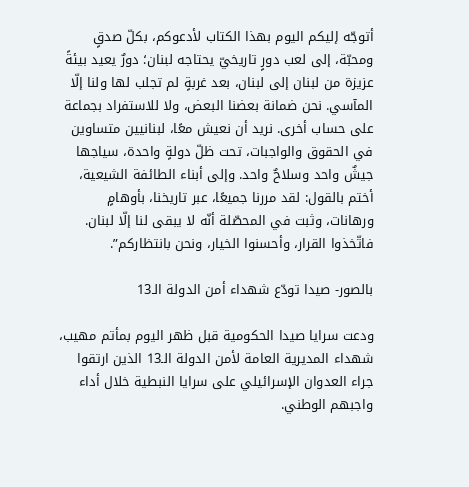أتوجّه إليكم اليوم بهذا الكتاب لأدعوكم، بكلّ صدقٍ ومحبّة، إلى لعب دورٍ تاريخيّ يحتاجه لبنان؛ دورٌ يعيد بيئةً عزيزة من لبنان إلى لبنان، بعد غربةٍ لم تجلب لها ولنا إلّا المآسي. نحن ضمانة بعضنا البعض، ولا للاستفراد بجماعة على حساب أخرى. نريد أن نعيش معًا، لبنانيين متساوين في الحقوق والواجبات، تحت ظلّ دولةٍ واحدة، سياجها جيشٌ واحد وسلاحٌ واحد. وإلى أبناء الطائفة الشيعية، أختم بالقول: لقد مررنا جميعًا، عبر تاريخنا، بأوهامٍ ورهانات، وثبت في المحصّلة أنّه لا يبقى لنا إلّا لبنان. فاتّخذوا القرار، وأحسنوا الخيار، ونحن بانتظاركم”.

بالصور- صيدا تودّع شهداء أمن الدولة الـ13

ودعت سرايا صيدا الحكومية قبل ظهر اليوم بمأتم مهيب، شهداء المديرية العامة لأمن الدولة الـ13 الذين ارتقوا جراء العدوان الإسرائيلي على سرايا النبطية خلال أداء واجبهم الوطني.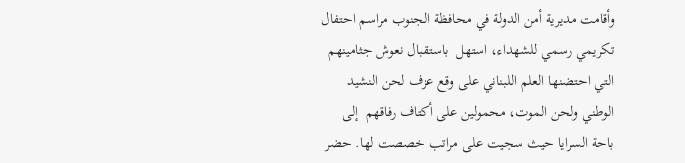وأقامت مديرية أمن الدولة في محافظة الجنوب مراسم احتفال تكريمي رسمي للشهداء، استهل  باستقبال نعوش جثامينهم التي احتضنها العلم اللبناني على وقع عزف لحن النشيد الوطني ولحن الموت، محمولين على أكتاف رفاقهم  إلى باحة السرايا حيث سجيت على مراتب خصصت لها. حضر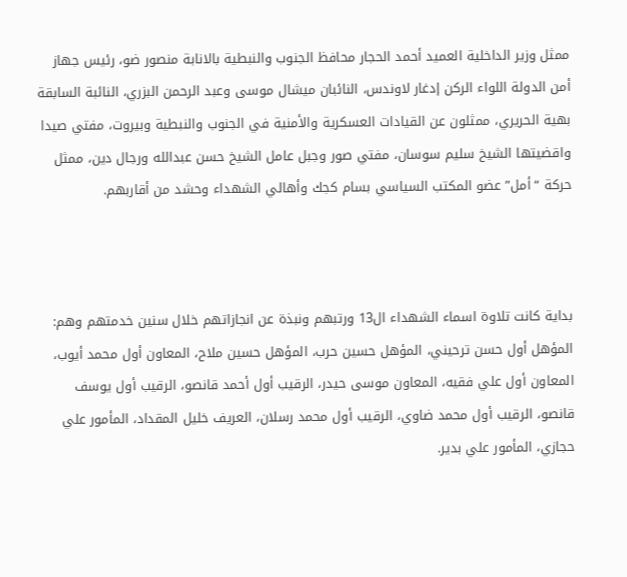ممثل وزير الداخلية العميد أحمد الحجار محافظ الجنوب والنبطية بالانابة منصور ضو، رئيس جهاز أمن الدولة اللواء الركن إدغار لاوندس، النائبان ميشال موسى وعبد الرحمن البزري، النائبة السابقة بهية الحريري، ممثلون عن القيادات العسكرية والأمنية في الجنوب والنبطية وبيروت، مفتي صيدا واقضيتها الشيخ سليم سوسان، مفتي صور وجبل عامل الشيخ حسن عبدالله ورجال دين، ممثل حركة “أمل” عضو المكتب السياسي بسام كجك وأهالي الشهداء وحشد من أقاربهم.



بداية كانت تلاوة اسماء الشهداء ال13 ورتبهم ونبذة عن انجازاتهم خلال سنين خدمتهم وهم: المؤهل أول حسن ترحيني، المؤهل حسين حرب، المؤهل حسين ملاح، المعاون أول محمد أيوب، المعاون أول علي فقيه، المعاون موسى حيدر، الرقيب أول أحمد قانصو، الرقيب أول يوسف قانصو، الرقيب أول محمد ضاوي، الرقيب أول محمد رسلان، العريف خليل المقداد، المأمور علي حجازي، المأمور علي بدير.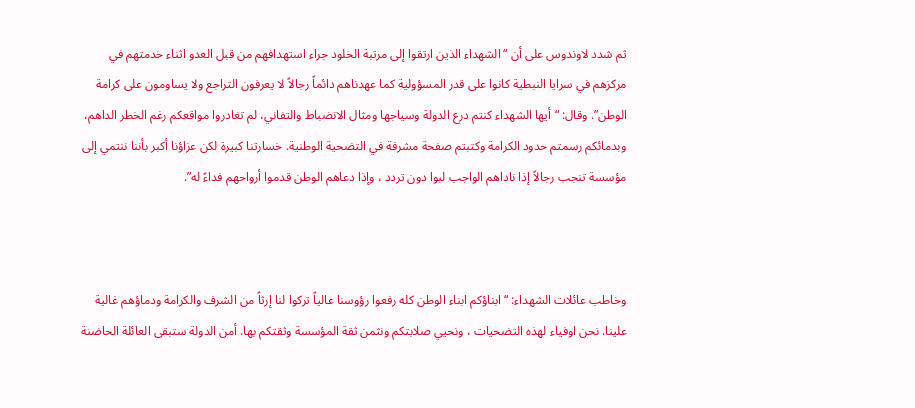ثم شدد لاوندوس على أن “الشهداء الذين ارتقوا إلى مرتبة الخلود جراء استهدافهم من قبل العدو اثناء خدمتهم في مركزهم في سرايا النبطية كانوا على قدر المسؤولية كما عهدناهم دائماً رجالاً لا يعرفون التراجع ولا يساومون على كرامة الوطن”. وقال: “أيها الشهداء كنتم درع الدولة وسياجها ومثال الانضباط والتفاني، لم تغادروا مواقعكم رغم الخطر الداهم، وبدمائكم رسمتم حدود الكرامة وكتبتم صفحة مشرفة في التضحية الوطنية. خسارتنا كبيرة لكن عزاؤنا أكبر بأننا ننتمي إلى مؤسسة تنجب رجالاً إذا ناداهم الواجب لبوا دون تردد ، وإذا دعاهم الوطن قدموا أرواحهم فداءً له”.



وخاطب عائلات الشهداء: “ابناؤكم ابناء الوطن كله رفعوا رؤوسنا عالياً تركوا لنا إرثاً من الشرف والكرامة ودماؤهم غالية علينا. نحن اوفياء لهذه التضحيات ، ونحيي صلابتكم ونثمن ثقة المؤسسة وثقتكم بها. أمن الدولة ستبقى العائلة الحاضنة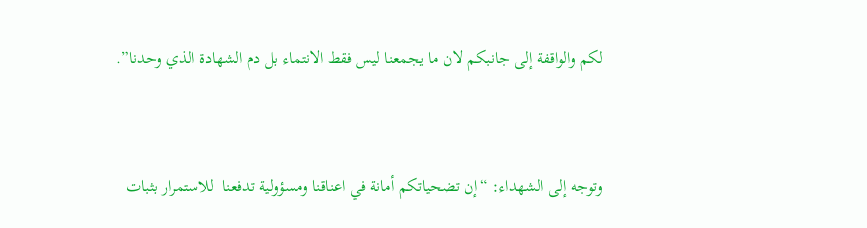لكم والواقفة إلى جانبكم لان ما يجمعنا ليس فقط الانتماء بل دم الشهادة الذي وحدنا”.



وتوجه إلى الشهداء: “إن تضحياتكم أمانة في اعناقنا ومسؤولية تدفعنا  للاستمرار بثبات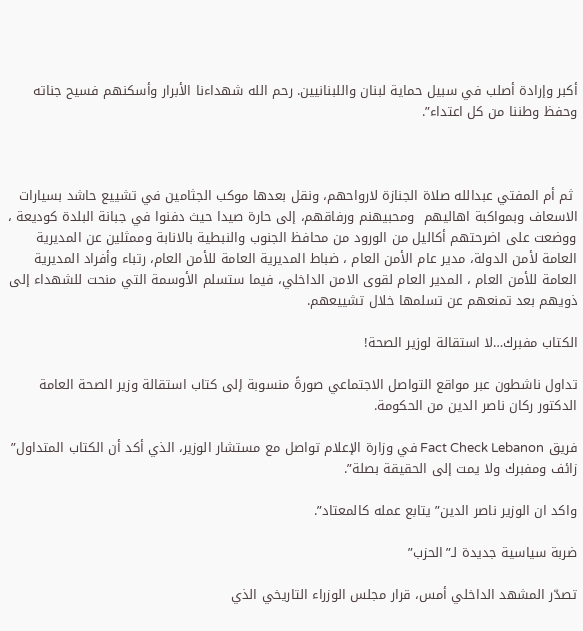أكبر وإرادة أصلب في سبيل حماية لبنان واللبنانيين. رحم الله شهداءنا الأبرار وأسكنهم فسيح جناته وحفظ وطننا من كل اعتداء”.



 ثم أم المفتي عبدالله صلاة الجنازة لارواحهم، ونقل بعدها موكب الجثامين في تشييع حاشد بسيارات الاسعاف وبمواكبة اهاليهم  ومحبيهنم ورفاقهم، إلى حارة صيدا حيث دفنوا في جبانة البلدة كوديعة ، ووضعت على اضرحتهم أكاليل من الورود من محافظ الجنوب والنبطية بالانابة وممثلين عن المديرية العامة لأمن الدولة، مدير عام الأمن العام ، ضباط المديرية العامة للأمن العام، رتباء وأفراد المديرية العامة للأمن العام ، المدير العام لقوى الامن الداخلي، فيما ستسلم الأوسمة التي منحت للشهداء إلى ذويهم بعد تمنعهم عن تسلمها خلال تشييعهم.

الكتاب مفبرك…لا استقالة لوزير الصحة!

تداول ناشطون عبر مواقع التواصل الاجتماعي صورةً منسوبة إلى كتاب استقالة وزير الصحة العامة الدكتور ركان ناصر الدين من الحكومة.

فريق Fact Check Lebanon في وزارة الإعلام تواصل مع مستشار الوزير، الذي أكد أن الكتاب المتداول” زائف ومفبرك ولا يمت إلى الحقيقة بصلة”.

واكد ان الوزير ناصر الدين” يتابع عمله كالمعتاد”.

ضربة سياسية جديدة لـ”الحزب”

تصدّر المشهد الداخلي أمس، قرار مجلس الوزراء التاريخي الذي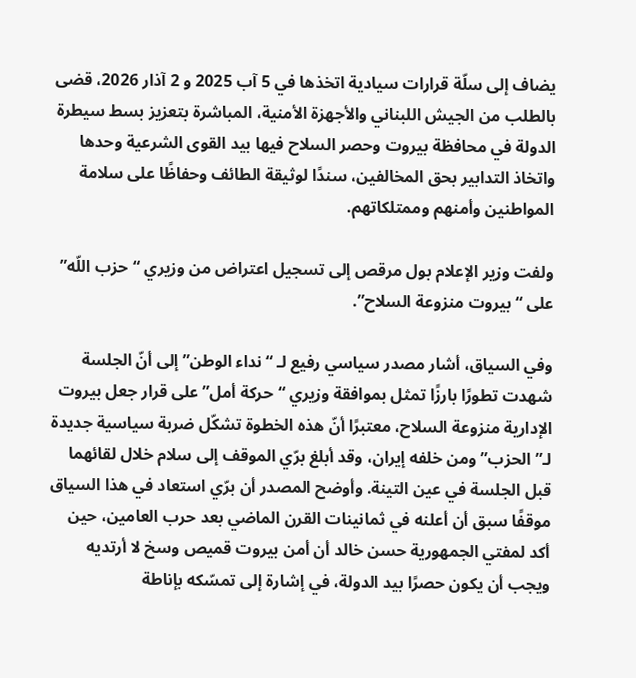يضاف إلى سلّة قرارات سيادية اتخذها في 5 آب 2025 و 2 آذار 2026، قضى بالطلب من الجيش اللبناني والأجهزة الأمنية، المباشرة بتعزيز بسط سيطرة الدولة في محافظة بيروت وحصر السلاح فيها بيد القوى الشرعية وحدها واتخاذ التدابير بحق المخالفين، سندًا لوثيقة الطائف وحفاظًا على سلامة المواطنين وأمنهم وممتلكاتهم.

ولفت وزير الإعلام بول مرقص إلى تسجيل اعتراض من وزيري “حزب اللّه” على “بيروت منزوعة السلاح”.

وفي السياق، أشار مصدر سياسي رفيع لـ “نداء الوطن” إلى أنّ الجلسة شهدت تطورًا بارزًا تمثل بموافقة وزيري “حركة أمل” على قرار جعل بيروت الإدارية منزوعة السلاح، معتبرًا أنّ هذه الخطوة تشكّل ضربة سياسية جديدة لـ”الحزب” ومن خلفه إيران، وقد أبلغ برّي الموقف إلى سلام خلال لقائهما قبل الجلسة في عين التينة. وأوضح المصدر أن برّي استعاد في هذا السياق موقفًا سبق أن أعلنه في ثمانينات القرن الماضي بعد حرب العامين، حين أكد لمفتي الجمهورية حسن خالد أن أمن بيروت قميص وسخ لا أرتديه ويجب أن يكون حصرًا بيد الدولة، في إشارة إلى تمسّكه بإناطة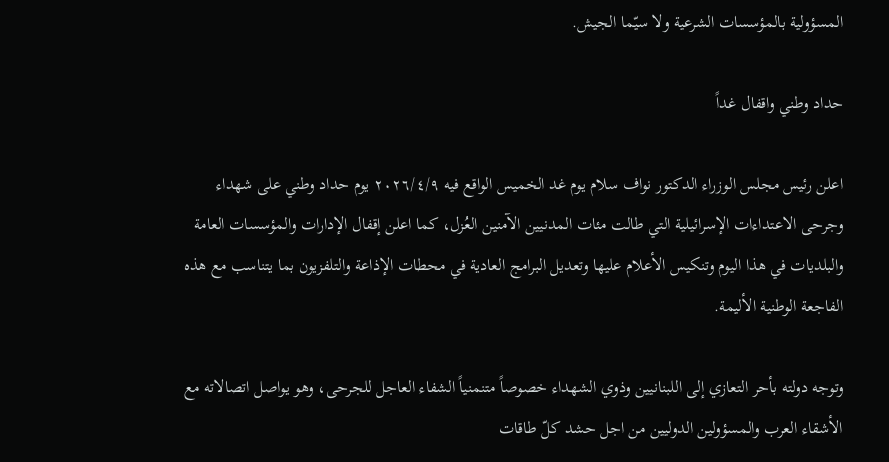المسؤولية بالمؤسسات الشرعية ولا سيّما الجيش.

حداد وطني واقفال غداً

اعلن رئيس مجلس الوزراء الدكتور نواف سلام يوم غد الخميس الواقع فيه ٢٠٢٦/٤/٩ يوم حداد وطني على شهداء وجرحى الاعتداءات الإسرائيلية التي طالت مئات المدنيين الآمنين العُزل، كما اعلن إقفال الإدارات والمؤسسات العامة والبلديات في هذا اليوم وتنكيس الأعلام عليها وتعديل البرامج العادية في محطات الإذاعة والتلفزيون بما يتناسب مع هذه الفاجعة الوطنية الأليمة.

وتوجه دولته بأحر التعازي إلى اللبنانيين وذوي الشهداء خصوصاً متنمنياً الشفاء العاجل للجرحى، وهو يواصل اتصالاته مع الأشقاء العرب والمسؤولين الدوليين من اجل حشد كلّ طاقات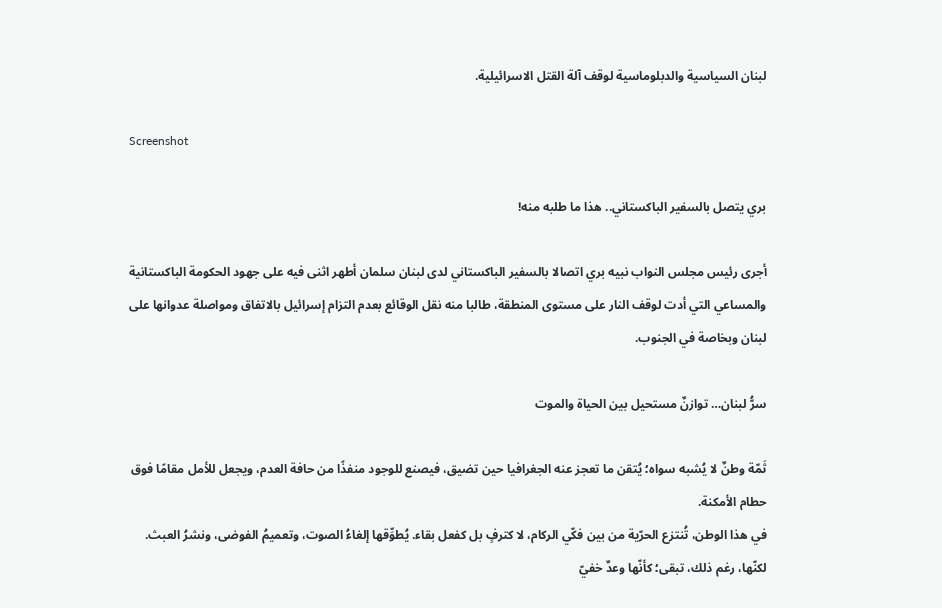لبنان السياسية والدبلوماسية لوقف آلة القتل الاسرائيلية.

Screenshot

بري يتصل بالسفير الباكستاني.. هذا ما طلبه منه!

أجرى رئيس مجلس النواب نبيه بري اتصالا بالسفير الباكستاني لدى لبنان سلمان أطهر اثنى فيه على جهود الحكومة الباكستانية والمساعي التي أدت لوقف النار على مستوى المنطقة، طالبا منه نقل الوقائع بعدم التزام إسرائيل بالاتفاق ومواصلة عدوانها على لبنان وبخاصة في الجنوب.

سرُّ لبنان… توازنٌ مستحيل بين الحياة والموت

ثَمّة وطنٌ لا يُشبه سواه؛ يُتقن ما تعجز عنه الجغرافيا حين تضيق، فيصنع للوجود منفذًا من حافة العدم، ويجعل للأمل مقامًا فوق حطام الأمكنة.
في هذا الوطن، تُنتزع الحرّية من بين فكّي الركام، لا كترفٍ بل كفعل بقاء. يُطوِّقها إلغاءُ الصوت، وتعميمُ الفوضى، ونشرُ العبث. لكنّها، رغم ذلك، تبقى؛ كأنّها وعدٌ خفيّ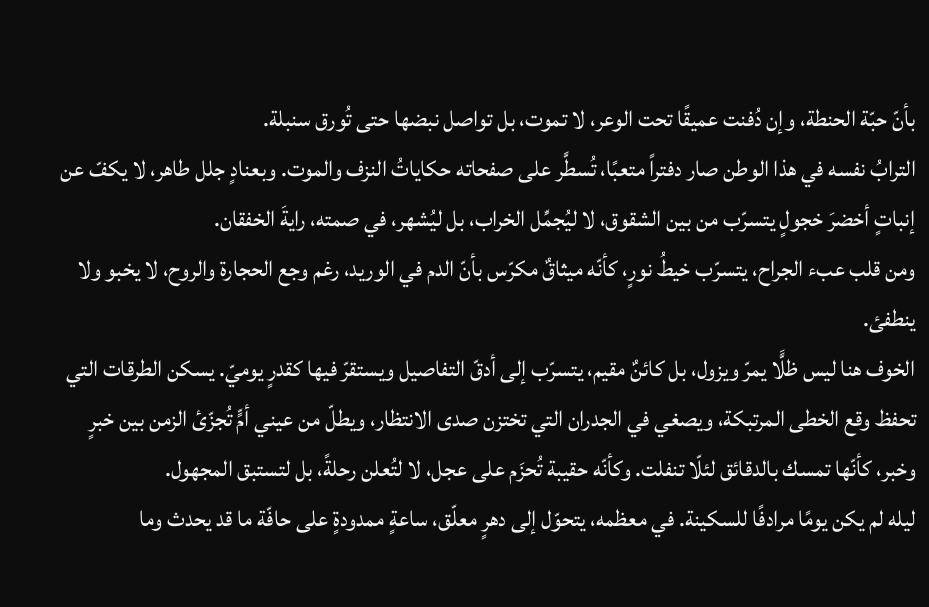بأنّ حبّة الحنطة، وإن دُفنت عميقًا تحت الوعر، لا تموت، بل تواصل نبضها حتى تُورق سنبلة.
الترابُ نفسه في هذا الوطن صار دفتراً متعبًا، تُسطَّر على صفحاته حكاياتُ النزف والموت. وبعنادٍ جلل طاهر، لا يكفّ عن إنباتٍ أخضرَ خجولٍ يتسرّب من بين الشقوق، لا ليُجمِّل الخراب، بل ليُشهر، في صمته، رايةَ الخفقان.
ومن قلب عبء الجراح، يتسرّب خيطُ نورٍ، كأنّه ميثاقٌ مكرّس بأنّ الدم في الوريد، رغم وجع الحجارة والروح، لا يخبو ولا ينطفئ.
الخوف هنا ليس ظلًّا يمرّ ويزول، بل كائنٌ مقيم، يتسرّب إلى أدقّ التفاصيل ويستقرّ فيها كقدرٍ يوميّ. يسكن الطرقات التي تحفظ وقع الخطى المرتبكة، ويصغي في الجدران التي تختزن صدى الانتظار، ويطلّ من عيني أمٍّ تُجزّئ الزمن بين خبرٍ وخبر، كأنّها تمسك بالدقائق لئلّا تنفلت. وكأنّه حقيبة تُحزَم على عجل، لا لتُعلن رحلةً، بل لتستبق المجهول.
ليله لم يكن يومًا مرادفًا للسكينة. في معظمه، يتحوّل إلى دهرٍ معلّق، ساعةٍ ممدودةٍ على حافّة ما قد يحدث وما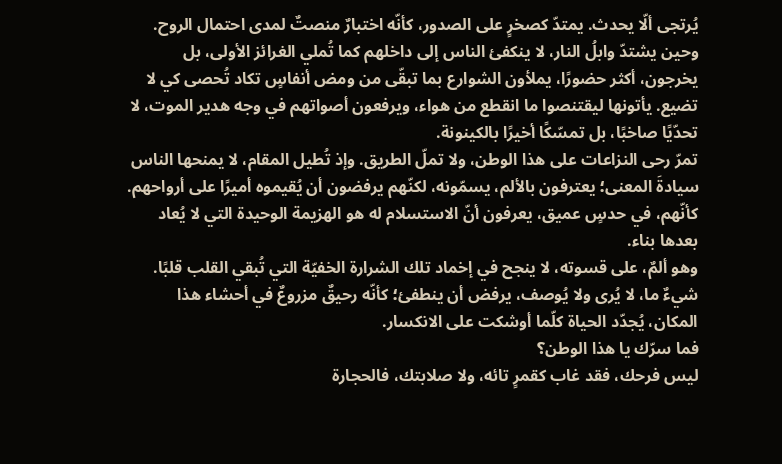يُرتجى ألّا يحدث. يمتدّ كصخرٍ على الصدور، كأنّه اختبارٌ منصتٌ لمدى احتمال الروح.
وحين يشتدّ وابلُ النار، لا ينكفئ الناس إلى داخلهم كما تُملي الغرائز الأولى، بل يخرجون، أكثر حضورًا، يملأون الشوارع بما تبقّى من ومض أنفاسٍ تكاد تُحصى كي لا تضيع. يأتونها ليقتنصوا ما انقطع من هواء، ويرفعون أصواتهم في وجه هدير الموت، لا تحدّيًا صاخبًا، بل تمسّكًا أخيرًا بالكينونة.
تمرّ رحى النزاعات على هذا الوطن، ولا تملّ الطريق. وإذ تُطيل المقام، لا يمنحها الناس سيادةَ المعنى؛ يعترفون بالألم، يسمّونه، لكنّهم يرفضون أن يُقيموه أميرًا على أرواحهم. كأنّهم، في حدسٍ عميق، يعرفون أنّ الاستسلام له هو الهزيمة الوحيدة التي لا يُعاد بعدها بناء.
وهو ألمٌ، على قسوته، لا ينجح في إخماد تلك الشرارة الخفيّة التي تُبقي القلب قلبًا. شيءٌ ما، لا يُرى ولا يُوصف، يرفض أن ينطفئ؛ كأنّه رحيقٌ مزروعٌ في أحشاء هذا المكان، يُجدّد الحياة كلّما أوشكت على الانكسار.
فما سرّك يا هذا الوطن؟
ليس فرحك، فقد غاب كقمرٍ تائه، ولا صلابتك، فالحجارة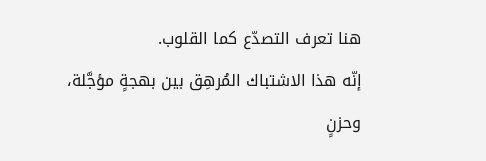هنا تعرف التصدّع كما القلوب.
إنّه هذا الاشتباك المُرهِق بين بهجةٍ مؤجَّلة، وحزنٍ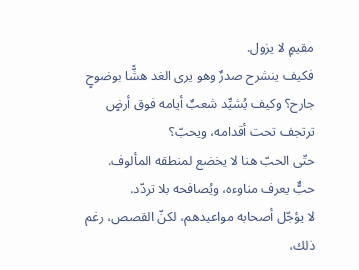مقيمٍ لا يزول.
فكيف ينشرح صدرٌ وهو يرى الغد هشًّا بوضوحٍ جارح؟ وكيف يُشيِّد شعبٌ أيامه فوق أرضٍ ترتجف تحت أقدامه، ويحبّ؟
حتّى الحبّ هنا لا يخضع لمنطقه المألوف. حبٌّ يعرف مناوءه، ويُصافحه بلا تردّد.
لا يؤجّل أصحابه مواعيدهم، لكنّ القصص، رغم ذلك،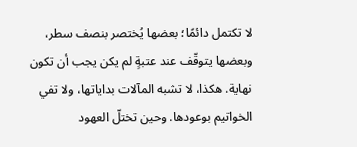لا تكتمل دائمًا؛ بعضها يُختصر بنصف سطر، وبعضها يتوقّف عند عتبةٍ لم يكن يجب أن تكون نهاية. هكذا، لا تشبه المآلات بداياتها، ولا تفي الخواتيم بوعودها. وحين تختلّ العهود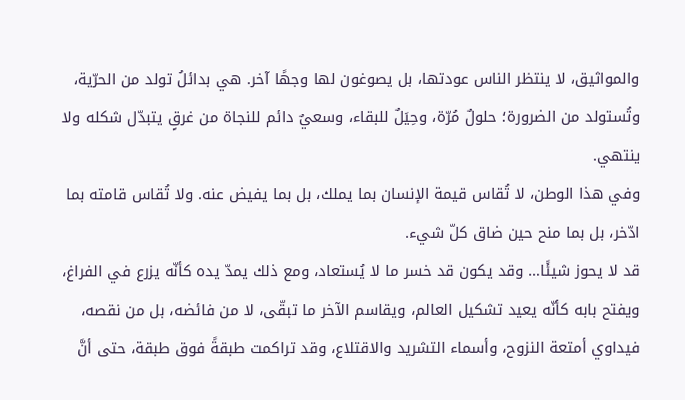والمواثيق، لا ينتظر الناس عودتها، بل يصوغون لها وجهًا آخر. هي بدائلُ تولد من الحرّية، وتُستولد من الضرورة؛ حلولٌ مُرّة، وحِيَلٌ للبقاء، وسعيٌ دائم للنجاة من غرقٍ يتبدّل شكله ولا ينتهي.
وفي هذا الوطن، لا تُقاس قيمة الإنسان بما يملك، بل بما يفيض عنه. ولا تُقاس قامته بما ادّخر، بل بما منح حين ضاق كلّ شيء.
قد لا يحوز شيئًا… وقد يكون قد خسر ما لا يُستعاد، ومع ذلك يمدّ يده كأنّه يزرع في الفراغ،
ويفتح بابه كأنّه يعيد تشكيل العالم، ويقاسم الآخر ما تبقّى، لا من فائضه، بل من نقصه، فيداوي أمتعة النزوح، وأسماء التشريد والاقتلاع، وقد تراكمت طبقةً فوق طبقة، حتى أنَّ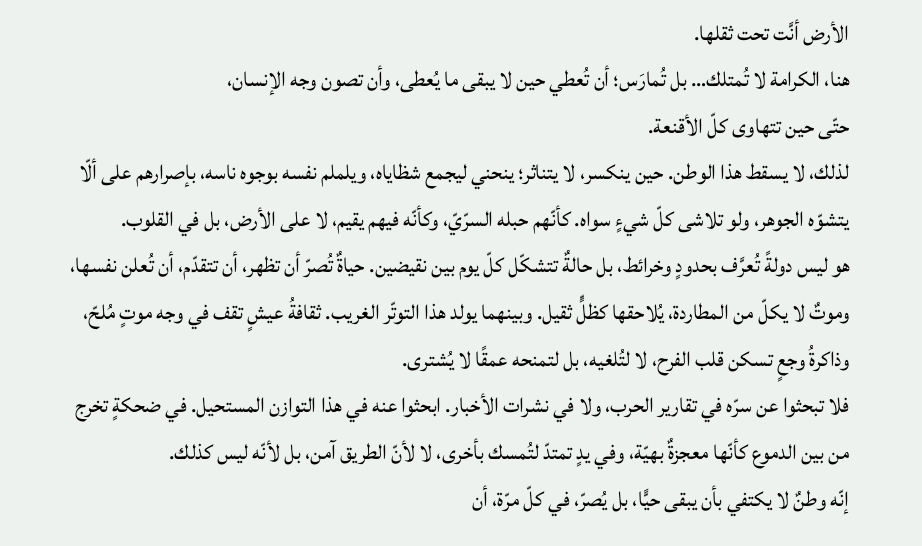الأرض أنَّت تحت ثقلها.
هنا، الكرامة لا تُمتلك… بل تُمارَس؛ أن تُعطي حين لا يبقى ما يُعطى، وأن تصون وجه الإنسان،
حتّى حين تتهاوى كلّ الأقنعة.
لذلك، لا يسقط هذا الوطن. حين ينكسر، لا يتناثر؛ ينحني ليجمع شظاياه، ويلملم نفسه بوجوه ناسه، بإصرارهم على ألّا يتشوّه الجوهر، ولو تلاشى كلّ شيءٍ سواه. كأنّهم حبله السرّيّ، وكأنّه فيهم يقيم، لا على الأرض، بل في القلوب.
هو ليس دولةً تُعرَّف بحدودٍ وخرائط، بل حالةٌ تتشكّل كلّ يوم بين نقيضين. حياةٌ تُصرّ أن تظهر، أن تتقدّم، أن تُعلن نفسها، وموتٌ لا يكلّ من المطاردة، يُلاحقها كظلٍّ ثقيل. وبينهما يولد هذا التوتّر الغريب. ثقافةُ عيشٍ تقف في وجه موتٍ مُلحّ، وذاكرةُ وجعٍ تسكن قلب الفرح، لا لتُلغيه، بل لتمنحه عمقًا لا يُشترى.
فلا تبحثوا عن سرّه في تقارير الحرب، ولا في نشرات الأخبار. ابحثوا عنه في هذا التوازن المستحيل. في ضحكةٍ تخرج من بين الدموع كأنّها معجزةٌ بهيّة، وفي يدٍ تمتدّ لتُمسك بأخرى، لا لأنّ الطريق آمن، بل لأنّه ليس كذلك.
إنّه وطنٌ لا يكتفي بأن يبقى حيًّا، بل يُصرّ، في كلّ مرّة، أن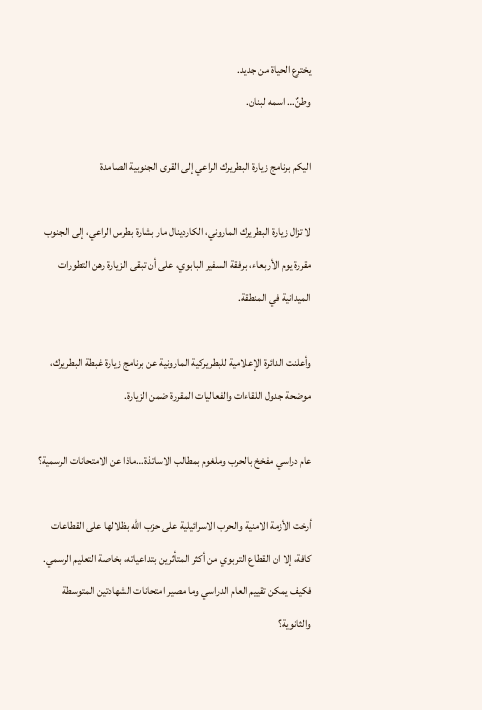يخترع الحياة من جديد.
وطنٌ… اسمه لبنان.

اليكم برنامج زيارة البطريرك الراعي إلى القرى الجنوبية الصامدة

لا تزال زيارة البطريرك الماروني، الكاردينال مار بشارة بطرس الراعي، إلى الجنوب مقررة يوم الأربعاء، برفقة السفير البابوي، على أن تبقى الزيارة رهن التطورات الميدانية في المنطقة.

وأعلنت الدائرة الإعلامية للبطريركية المارونية عن برنامج زيارة غبطة البطريرك، موضحة جدول اللقاءات والفعاليات المقررة ضمن الزيارة.

عام دراسي مفخخ بالحرب وملغوم بمطالب الاساتذة…ماذا عن الامتحانات الرسمية؟

أرخت الأزمة الامنية والحرب الاسرائيلية على حزب الله بظلالها على القطاعات كافة، إلا ان القطاع التربوي من أكثر المتأثرين بتداعياته، بخاصة التعليم الرسمي. فكيف يمكن تقييم العام الدراسي وما مصير امتحانات الشهادتين المتوسطة والثانوية؟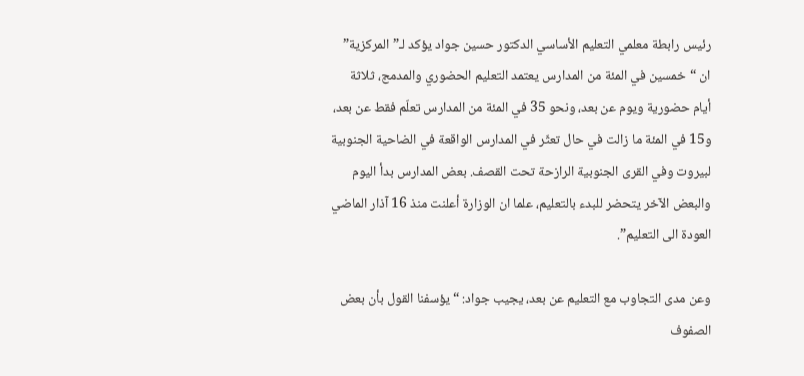رئيس رابطة معلمي التعليم الأساسي الدكتور حسين جواد يؤكد لـ”المركزية” ان “خمسين في المئة من المدارس يعتمد التعليم الحضوري والمدمج، ثلاثة أيام حضورية ويوم عن بعد، ونحو 35 في المئة من المدارس تعلّم فقط عن بعد، و15 في المئة ما زالت في حال تعثّر في المدارس الواقعة في الضاحية الجنوبية لبيروت وفي القرى الجنوبية الرازحة تحت القصف. بعض المدارس بدأ اليوم والبعض الآخر يتحضر للبدء بالتعليم، علما ان الوزارة أعلنت منذ 16 آذار الماضي العودة الى التعليم”.

وعن مدى التجاوب مع التعليم عن بعد، يجيب جواد: “يؤسفنا القول بأن بعض الصفوف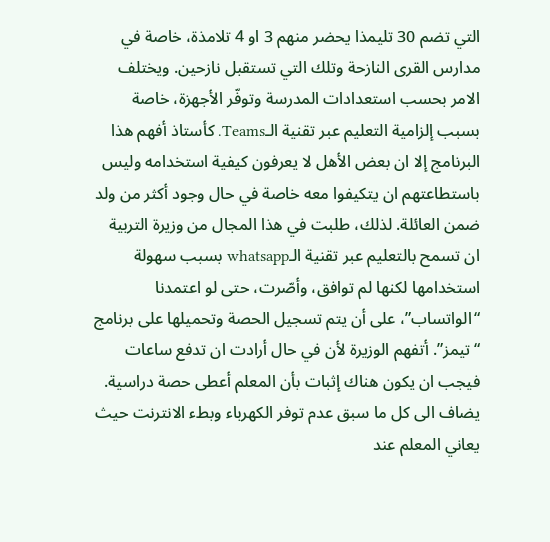التي تضم 30 تليمذا يحضر منهم 3 او 4 تلامذة، خاصة في مدارس القرى النازحة وتلك التي تستقبل نازحين. ويختلف الامر بحسب استعدادات المدرسة وتوفّر الأجهزة، خاصة بسبب إلزامية التعليم عبر تقنية الـTeams. كأستاذ أفهم هذا البرنامج إلا ان بعض الأهل لا يعرفون كيفية استخدامه وليس باستطاعتهم ان يتكيفوا معه خاصة في حال وجود أكثر من ولد ضمن العائلة. لذلك، طلبت في هذا المجال من وزيرة التربية ان تسمح بالتعليم عبر تقنية الـwhatsapp بسبب سهولة استخدامها لكنها لم توافق، وأصّرت، حتى لو اعتمدنا “الواتساب”، على أن يتم تسجيل الحصة وتحميلها على برنامج “تيمز”. أتفهم الوزيرة لأن في حال أرادت ان تدفع ساعات فيجب ان يكون هناك إثبات بأن المعلم أعطى حصة دراسية. يضاف الى كل ما سبق عدم توفر الكهرباء وبطء الانترنت حيث يعاني المعلم عند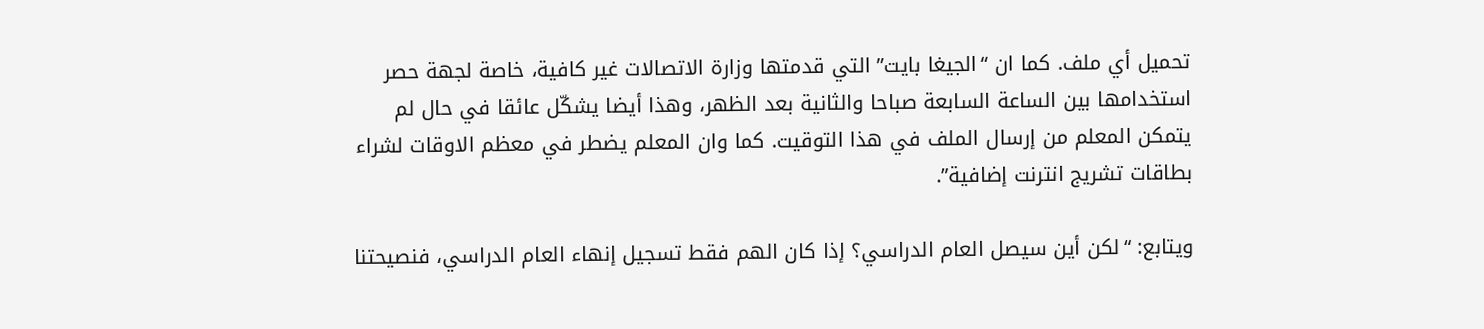تحميل أي ملف. كما ان “الجيغا بايت” التي قدمتها وزارة الاتصالات غير كافية، خاصة لجهة حصر استخدامها بين الساعة السابعة صباحا والثانية بعد الظهر، وهذا أيضا يشكّل عائقا في حال لم يتمكن المعلم من إرسال الملف في هذا التوقيت. كما وان المعلم يضطر في معظم الاوقات لشراء بطاقات تشريج انترنت إضافية”.

ويتابع: “لكن أين سيصل العام الدراسي؟ إذا كان الهم فقط تسجيل إنهاء العام الدراسي، فنصيحتنا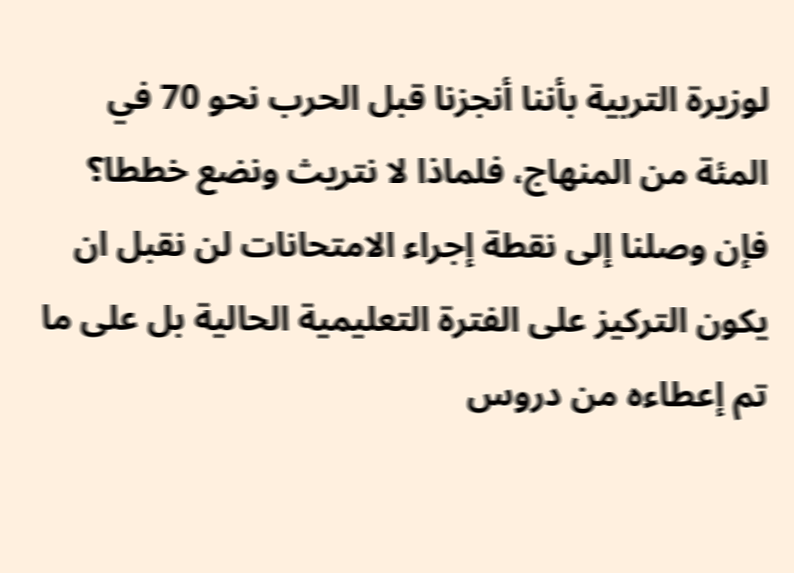لوزيرة التربية بأننا أنجزنا قبل الحرب نحو 70 في المئة من المنهاج، فلماذا لا نتريث ونضع خططا؟ فإن وصلنا إلى نقطة إجراء الامتحانات لن نقبل ان يكون التركيز على الفترة التعليمية الحالية بل على ما تم إعطاءه من دروس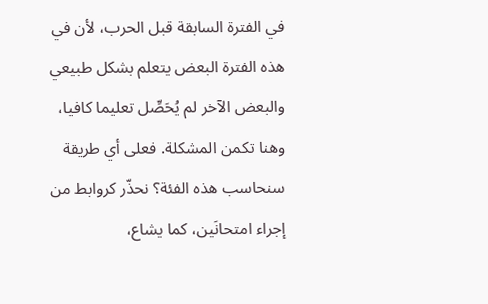في الفترة السابقة قبل الحرب، لأن في هذه الفترة البعض يتعلم بشكل طبيعي والبعض الآخر لم يُحَصِّل تعليما كافيا، وهنا تكمن المشكلة. فعلى أي طريقة سنحاسب هذه الفئة؟ نحذّر كروابط من إجراء امتحانَين، كما يشاع،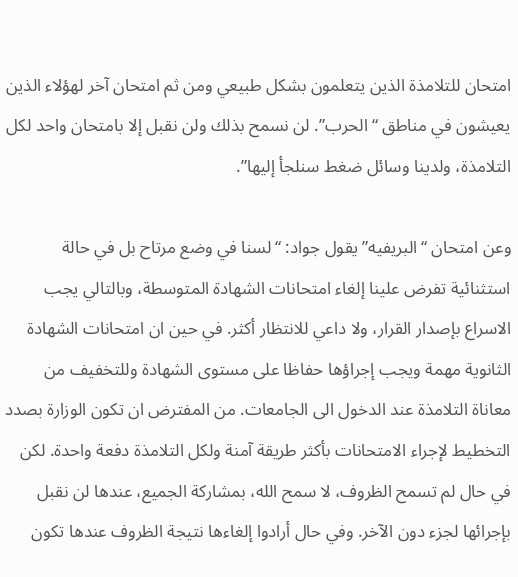امتحان للتلامذة الذين يتعلمون بشكل طبيعي ومن ثم امتحان آخر لهؤلاء الذين يعيشون في مناطق “الحرب”. لن نسمح بذلك ولن نقبل إلا بامتحان واحد لكل التلامذة، ولدينا وسائل ضغط سنلجأ إليها”.

وعن امتحان “البريفيه” يقول جواد: “لسنا في وضع مرتاح بل في حالة استثنائية تفرض علينا إلغاء امتحانات الشهادة المتوسطة، وبالتالي يجب الاسراع بإصدار القرار، ولا داعي للانتظار أكثر. في حين ان امتحانات الشهادة الثانوية مهمة ويجب إجراؤها حفاظا على مستوى الشهادة وللتخفيف من معاناة التلامذة عند الدخول الى الجامعات. من المفترض ان تكون الوزارة بصدد التخطيط لإجراء الامتحانات بأكثر طريقة آمنة ولكل التلامذة دفعة واحدة. لكن في حال لم تسمح الظروف، لا سمح الله، بمشاركة الجميع، عندها لن نقبل بإجرائها لجزء دون الآخر. وفي حال أرادوا إلغاءها نتيجة الظروف عندها تكون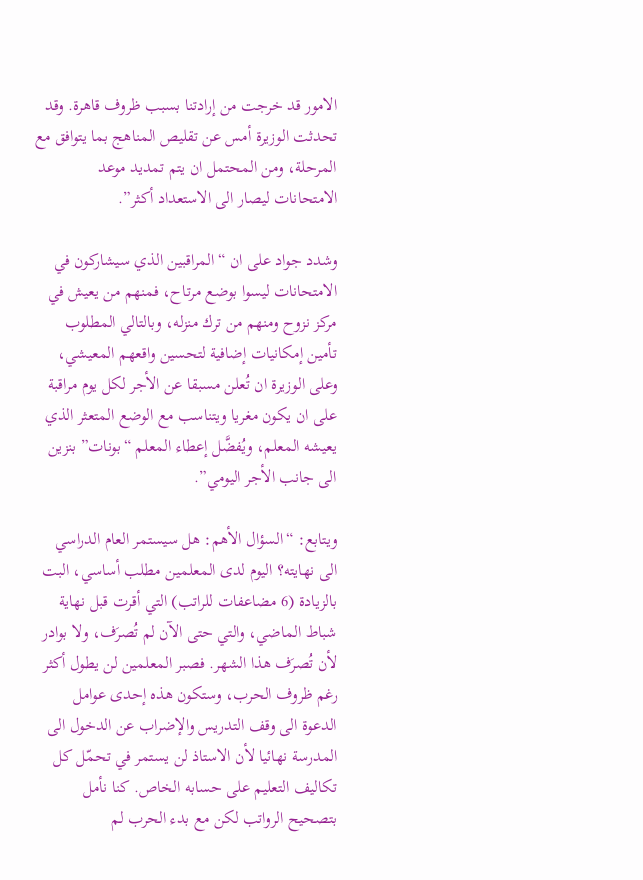الامور قد خرجت من إرادتنا بسبب ظروف قاهرة. وقد تحدثت الوزيرة أمس عن تقليص المناهج بما يتوافق مع المرحلة، ومن المحتمل ان يتم تمديد موعد الامتحانات ليصار الى الاستعداد أكثر”.

وشدد جواد على ان “المراقبين الذي سيشاركون في الامتحانات ليسوا بوضع مرتاح، فمنهم من يعيش في مركز نزوح ومنهم من ترك منزله، وبالتالي المطلوب تأمين إمكانيات إضافية لتحسين واقعهم المعيشي، وعلى الوزيرة ان تُعلن مسبقا عن الأجر لكل يوم مراقبة على ان يكون مغريا ويتناسب مع الوضع المتعثر الذي يعيشه المعلم، ويُفضَّل إعطاء المعلم “بونات” بنزين الى جانب الأجر اليومي”.

ويتابع: “السؤال الأهم: هل سيستمر العام الدراسي الى نهايته؟ اليوم لدى المعلمين مطلب أساسي، البت بالزيادة (6 مضاعفات للراتب) التي أقرت قبل نهاية شباط الماضي، والتي حتى الآن لم تُصرَف، ولا بوادر لأن تُصرَف هذا الشهر. فصبر المعلمين لن يطول أكثر رغم ظروف الحرب، وستكون هذه إحدى عوامل الدعوة الى وقف التدريس والإضراب عن الدخول الى المدرسة نهائيا لأن الاستاذ لن يستمر في تحمّل كل تكاليف التعليم على حسابه الخاص. كنا نأمل بتصحيح الرواتب لكن مع بدء الحرب لم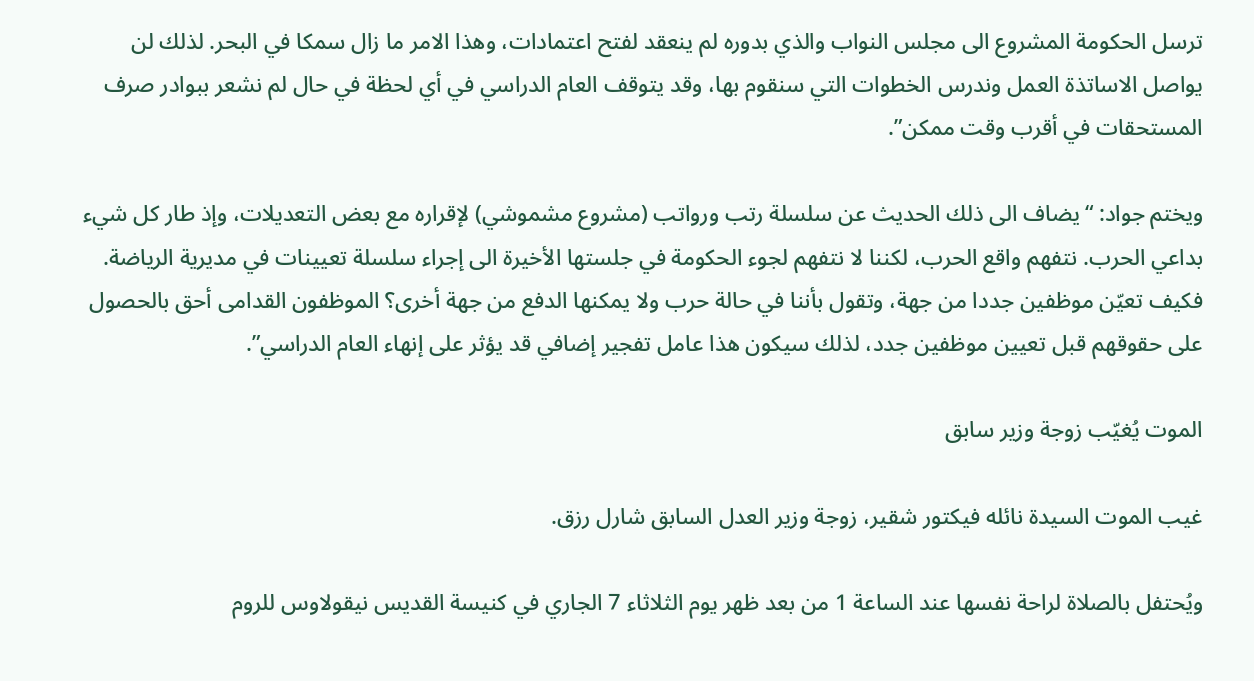ترسل الحكومة المشروع الى مجلس النواب والذي بدوره لم ينعقد لفتح اعتمادات، وهذا الامر ما زال سمكا في البحر. لذلك لن يواصل الاساتذة العمل وندرس الخطوات التي سنقوم بها، وقد يتوقف العام الدراسي في أي لحظة في حال لم نشعر ببوادر صرف المستحقات في أقرب وقت ممكن”.

ويختم جواد: “يضاف الى ذلك الحديث عن سلسلة رتب ورواتب (مشروع مشموشي) لإقراره مع بعض التعديلات، وإذ طار كل شيء بداعي الحرب. نتفهم واقع الحرب، لكننا لا نتفهم لجوء الحكومة في جلستها الأخيرة الى إجراء سلسلة تعيينات في مديرية الرياضة. فكيف تعيّن موظفين جددا من جهة، وتقول بأننا في حالة حرب ولا يمكنها الدفع من جهة أخرى؟ الموظفون القدامى أحق بالحصول على حقوقهم قبل تعيين موظفين جدد، لذلك سيكون هذا عامل تفجير إضافي قد يؤثر على إنهاء العام الدراسي”.

الموت يُغيّب زوجة وزير سابق

غيب الموت السيدة نائله فيكتور شقير، زوجة وزير العدل السابق شارل رزق.

ويُحتفل بالصلاة لراحة نفسها عند الساعة 1 من بعد ظهر يوم الثلاثاء 7 الجاري في كنيسة القديس نيقولاوس للروم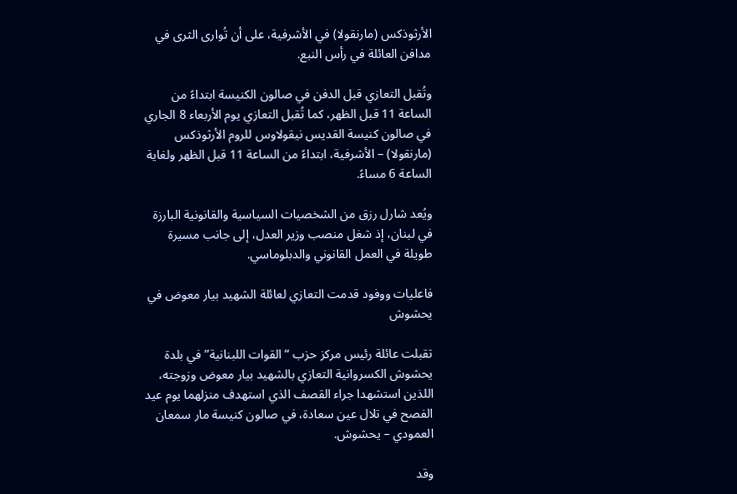الأرثوذكس (مارنقولا) في الأشرفية، على أن تُوارى الثرى في مدافن العائلة في رأس النبع.

وتُقبل التعازي قبل الدفن في صالون الكنيسة ابتداءً من الساعة 11 قبل الظهر، كما تُقبل التعازي يوم الأربعاء 8 الجاري في صالون كنيسة القديس نيقولاوس للروم الأرثوذكس (مارنقولا) – الأشرفية، ابتداءً من الساعة 11 قبل الظهر ولغاية الساعة 6 مساءً.

ويُعد شارل رزق من الشخصيات السياسية والقانونية البارزة في لبنان، إذ شغل منصب وزير العدل، إلى جانب مسيرة طويلة في العمل القانوني والدبلوماسي.

فاعليات ووفود قدمت التعازي لعائلة الشهيد بيار معوض في يحشوش

تقبلت عائلة رئيس مركز حزب “القوات اللبنانية” في بلدة يحشوش الكسروانية التعازي بالشهيد بيار معوض وزوجته، اللذين استشهدا جراء القصف الذي استهدف منزلهما يوم عيد الفصح في تلال عين سعادة، في صالون كنيسة مار سمعان العمودي – يحشوش.

وقد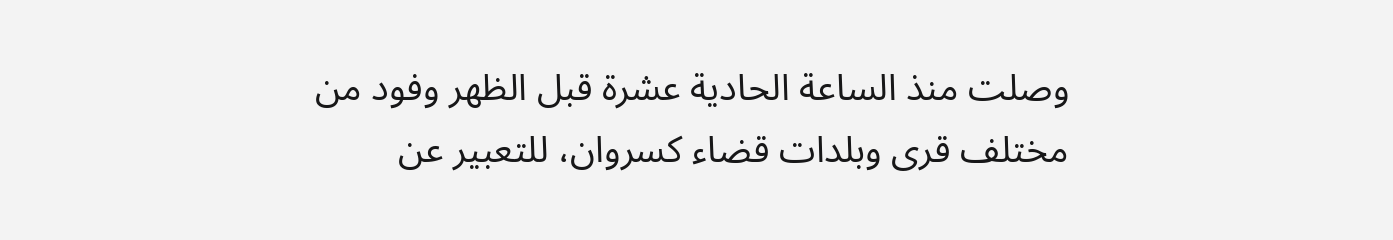وصلت منذ الساعة الحادية عشرة قبل الظهر وفود من مختلف قرى وبلدات قضاء كسروان، للتعبير عن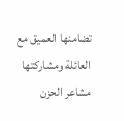تضامنها العميق مع العائلة ومشاركتها مشاعر الحزن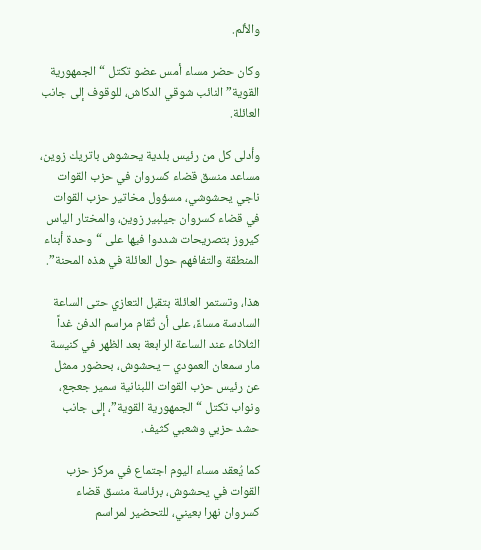والألم.

وكان حضر مساء أمس عضو تكتل “الجمهورية القوية” النائب شوقي الدكاش، للوقوف إلى جانب العائلة.

وأدلى كل من رئيس بلدية يحشوش باتريك زوين، مساعد منسق قضاء كسروان في حزب القوات ناجي يحشوشي، مسؤول مخاتير حزب القوات في قضاء كسروان جيلبير زوين، والمختار الياس كيروز بتصريحات شددوا فيها على “وحدة أبناء المنطقة والتفافهم حول العائلة في هذه المحنة”.

هذا، وتستمر العائلة بتقبل التعازي حتى الساعة السادسة مساءً، على أن تُقام مراسم الدفن غداً الثلاثاء عند الساعة الرابعة بعد الظهر في كنيسة مار سمعان العمودي – يحشوش، بحضور ممثل عن رئيس حزب القوات اللبنانية سمير جعجع، ونواب تكتل “الجمهورية القوية”، إلى جانب حشد حزبي وشعبي كثيف.

كما يُعقد مساء اليوم اجتماع في مركز حزب القوات في يحشوش، برئاسة منسق قضاء كسروان نهرا بعيني، للتحضير لمراسم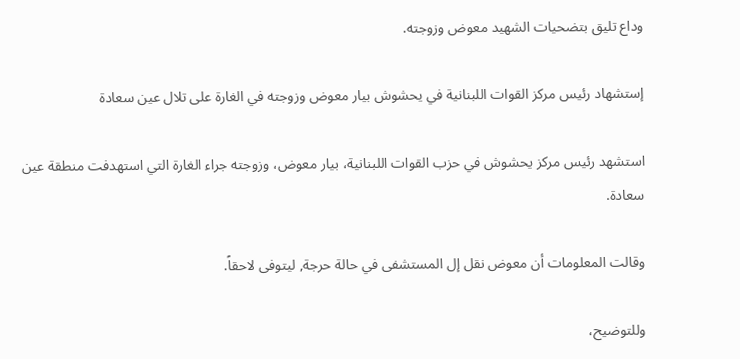وداع تليق بتضحيات الشهيد معوض وزوجته.

إستشهاد رئيس مركز القوات اللبنانية في يحشوش بيار معوض وزوجته في الغارة على تلال عين سعادة

استشهد رئيس مركز يحشوش في حزب القوات اللبنانية، بيار معوض، وزوجته جراء الغارة التي استهدفت منطقة عين سعادة.

وقالت المعلومات أن معوض نقل إل المستشفى في حالة حرجة, ليتوفى لاحقاً.

وللتوضيح،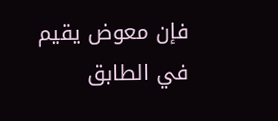فإن معوض يقيم في الطابق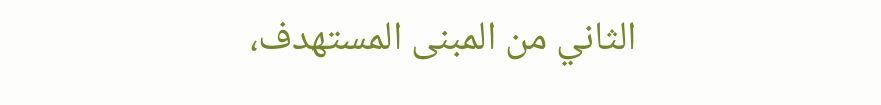الثاني من المبنى المستهدف،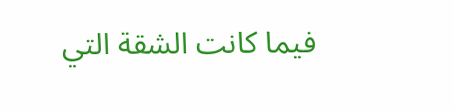فيما كانت الشقة التي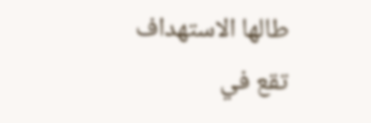طالها الاستهداف تقع في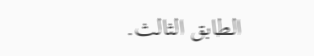الطابق الثالث.